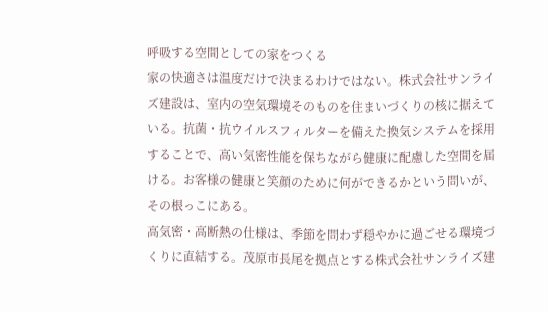呼吸する空間としての家をつくる
家の快適さは温度だけで決まるわけではない。株式会社サンライズ建設は、室内の空気環境そのものを住まいづくりの核に据えている。抗菌・抗ウイルスフィルターを備えた換気システムを採用することで、高い気密性能を保ちながら健康に配慮した空間を届ける。お客様の健康と笑顔のために何ができるかという問いが、その根っこにある。
高気密・高断熱の仕様は、季節を問わず穏やかに過ごせる環境づくりに直結する。茂原市長尾を拠点とする株式会社サンライズ建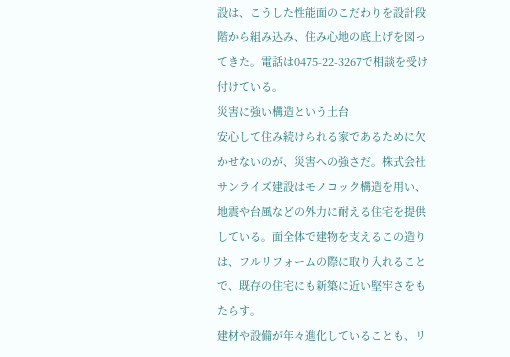設は、こうした性能面のこだわりを設計段階から組み込み、住み心地の底上げを図ってきた。電話は0475-22-3267で相談を受け付けている。
災害に強い構造という土台
安心して住み続けられる家であるために欠かせないのが、災害への強さだ。株式会社サンライズ建設はモノコック構造を用い、地震や台風などの外力に耐える住宅を提供している。面全体で建物を支えるこの造りは、フルリフォームの際に取り入れることで、既存の住宅にも新築に近い堅牢さをもたらす。
建材や設備が年々進化していることも、リ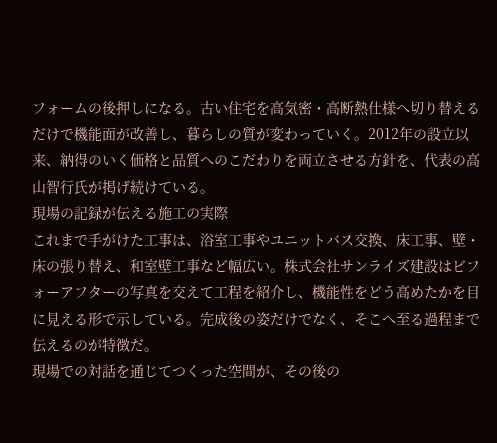フォームの後押しになる。古い住宅を高気密・高断熱仕様へ切り替えるだけで機能面が改善し、暮らしの質が変わっていく。2012年の設立以来、納得のいく価格と品質へのこだわりを両立させる方針を、代表の高山智行氏が掲げ続けている。
現場の記録が伝える施工の実際
これまで手がけた工事は、浴室工事やユニットバス交換、床工事、壁・床の張り替え、和室壁工事など幅広い。株式会社サンライズ建設はビフォーアフターの写真を交えて工程を紹介し、機能性をどう高めたかを目に見える形で示している。完成後の姿だけでなく、そこへ至る過程まで伝えるのが特徴だ。
現場での対話を通じてつくった空間が、その後の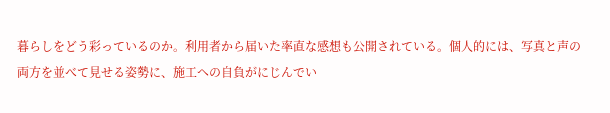暮らしをどう彩っているのか。利用者から届いた率直な感想も公開されている。個人的には、写真と声の両方を並べて見せる姿勢に、施工への自負がにじんでい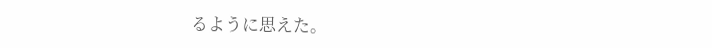るように思えた。